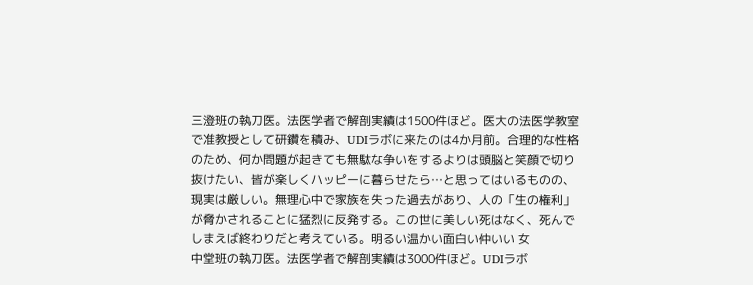三澄班の執刀医。法医学者で解剖実績は1500件ほど。医大の法医学教室で准教授として研鑽を積み、UDIラボに来たのは4か月前。合理的な性格のため、何か問題が起きても無駄な争いをするよりは頭脳と笑顔で切り抜けたい、皆が楽しくハッピーに暮らせたら…と思ってはいるものの、現実は厳しい。無理心中で家族を失った過去があり、人の「生の権利」が脅かされることに猛烈に反発する。この世に美しい死はなく、死んでしまえば終わりだと考えている。明るい温かい面白い仲いい 女
中堂班の執刀医。法医学者で解剖実績は3000件ほど。UDIラボ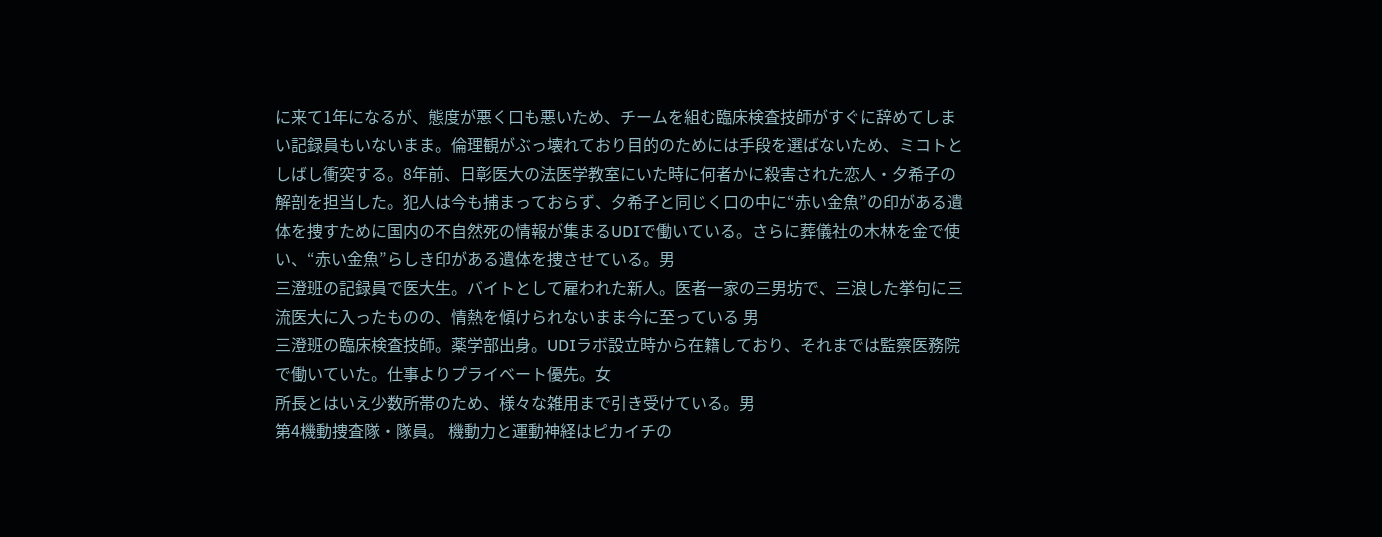に来て1年になるが、態度が悪く口も悪いため、チームを組む臨床検査技師がすぐに辞めてしまい記録員もいないまま。倫理観がぶっ壊れており目的のためには手段を選ばないため、ミコトとしばし衝突する。8年前、日彰医大の法医学教室にいた時に何者かに殺害された恋人・夕希子の解剖を担当した。犯人は今も捕まっておらず、夕希子と同じく口の中に“赤い金魚”の印がある遺体を捜すために国内の不自然死の情報が集まるUDIで働いている。さらに葬儀社の木林を金で使い、“赤い金魚”らしき印がある遺体を捜させている。男
三澄班の記録員で医大生。バイトとして雇われた新人。医者一家の三男坊で、三浪した挙句に三流医大に入ったものの、情熱を傾けられないまま今に至っている 男
三澄班の臨床検査技師。薬学部出身。UDIラボ設立時から在籍しており、それまでは監察医務院で働いていた。仕事よりプライベート優先。女
所長とはいえ少数所帯のため、様々な雑用まで引き受けている。男
第4機動捜査隊・隊員。 機動力と運動神経はピカイチの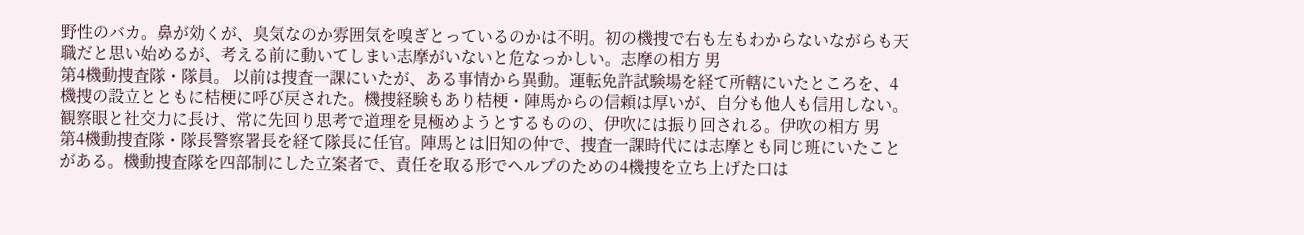野性のバカ。鼻が効くが、臭気なのか雰囲気を嗅ぎとっているのかは不明。初の機捜で右も左もわからないながらも天職だと思い始めるが、考える前に動いてしまい志摩がいないと危なっかしい。志摩の相方 男
第4機動捜査隊・隊員。 以前は捜査一課にいたが、ある事情から異動。運転免許試験場を経て所轄にいたところを、4機捜の設立とともに桔梗に呼び戻された。機捜経験もあり桔梗・陣馬からの信頼は厚いが、自分も他人も信用しない。観察眼と社交力に長け、常に先回り思考で道理を見極めようとするものの、伊吹には振り回される。伊吹の相方 男
第4機動捜査隊・隊長警察署長を経て隊長に任官。陣馬とは旧知の仲で、捜査一課時代には志摩とも同じ班にいたことがある。機動捜査隊を四部制にした立案者で、責任を取る形でヘルプのための4機捜を立ち上げた口は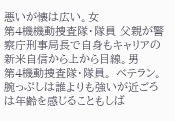悪いが懐は広い。女
第4機機動捜査隊・隊員 父親が警察庁刑事局長で自身もキャリアの新米自信から上から目線。男
第4機動捜査隊・隊員。 ベテラン。腕っぷしは誰よりも強いが近ごろは年齢を感じることもしば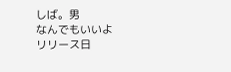しば。男
なんでもいいよ
リリース日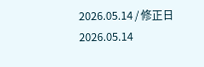2026.05.14 / 修正日 2026.05.14